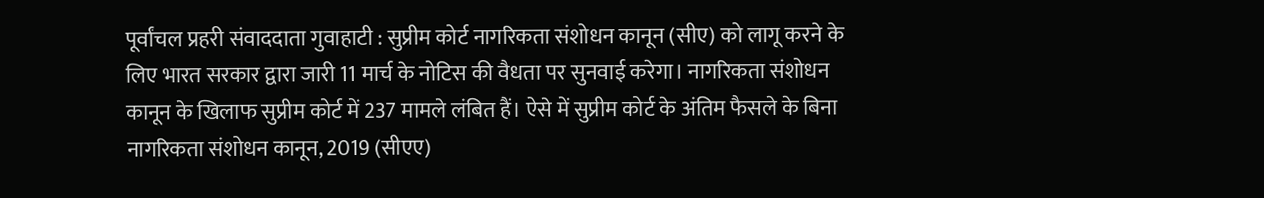पूर्वांचल प्रहरी संवाददाता गुवाहाटी : सुप्रीम कोर्ट नागरिकता संशोधन कानून (सीए) को लागू करने के लिए भारत सरकार द्वारा जारी 11 मार्च के नोटिस की वैधता पर सुनवाई करेगा। नागरिकता संशोधन कानून के खिलाफ सुप्रीम कोर्ट में 237 मामले लंबित हैं। ऐसे में सुप्रीम कोर्ट के अंतिम फैसले के बिना नागरिकता संशोधन कानून, 2019 (सीएए)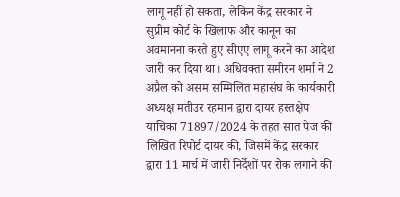लागू नहीं हो सकता, लेकिन केंद्र सरकार ने सुप्रीम कोर्ट के खिलाफ और कानून का अवमानना करते हुए सीएए लागू करने का आदेश जारी कर दिया था। अधिवक्ता समीरन शर्मा ने 2 अप्रैल को असम सम्मिलित महासंघ के कार्यकारी अध्यक्ष मतीउर रहमान द्वारा दायर हस्तक्षेप याचिका 71897/2024 के तहत सात पेज की लिखित रिपोर्ट दायर की, जिसमें केंद्र सरकार द्वारा 11 मार्च में जारी निर्देशों पर रोक लगाने की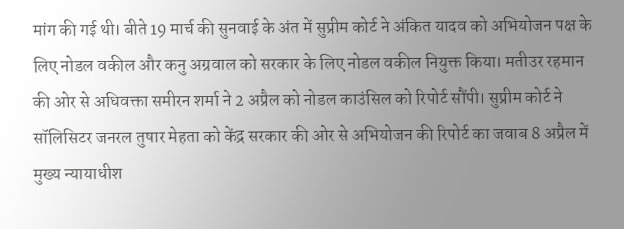मांग की गई थी। बीते 19 मार्च की सुनवाई के अंत में सुप्रीम कोर्ट ने अंकित यादव को अभियोजन पक्ष के लिए नोडल वकील और कनु अग्रवाल को सरकार के लिए नोडल वकील नियुक्त किया। मतीउर रहमान की ओर से अधिवक्ता समीरन शर्मा ने 2 अप्रैल को नोडल काउंसिल को रिपोर्ट सौंपी। सुप्रीम कोर्ट ने सॉलिसिटर जनरल तुषार मेहता को केंद्र सरकार की ओर से अभियोजन की रिपोर्ट का जवाब 8 अप्रैल में मुख्य न्यायाधीश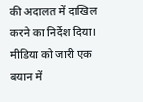की अदालत में दाखिल करने का निर्देश दिया। मीडिया को जारी एक बयान में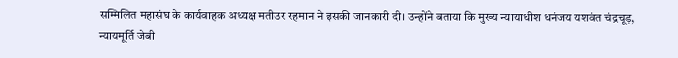सम्मिलित महासंघ के कार्यवाहक अध्यक्ष मतीउर रहमान ने इसकी जानकारी दी। उन्होंने बताया कि मुख्य न्यायाधीश धनंजय यशवंत चंद्रचूड़, न्यायमूर्ति जेबी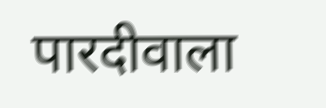पारदीवाला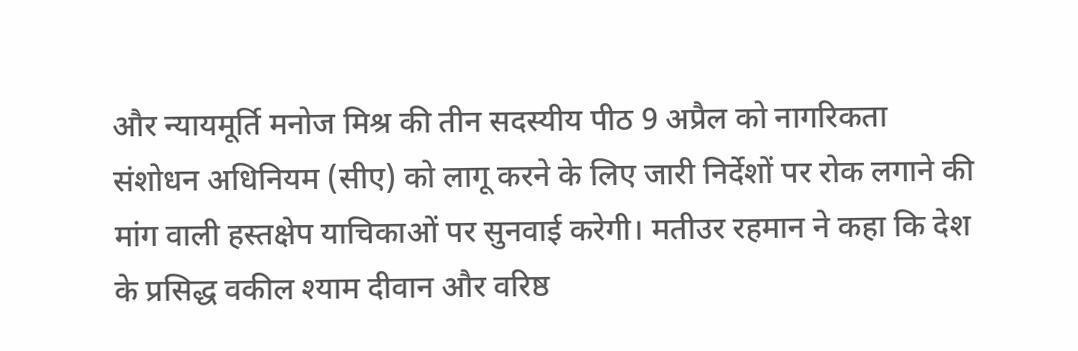और न्यायमूर्ति मनोज मिश्र की तीन सदस्यीय पीठ 9 अप्रैल को नागरिकता संशोधन अधिनियम (सीए) को लागू करने के लिए जारी निर्देशों पर रोक लगाने की मांग वाली हस्तक्षेप याचिकाओं पर सुनवाई करेगी। मतीउर रहमान ने कहा कि देश के प्रसिद्ध वकील श्याम दीवान और वरिष्ठ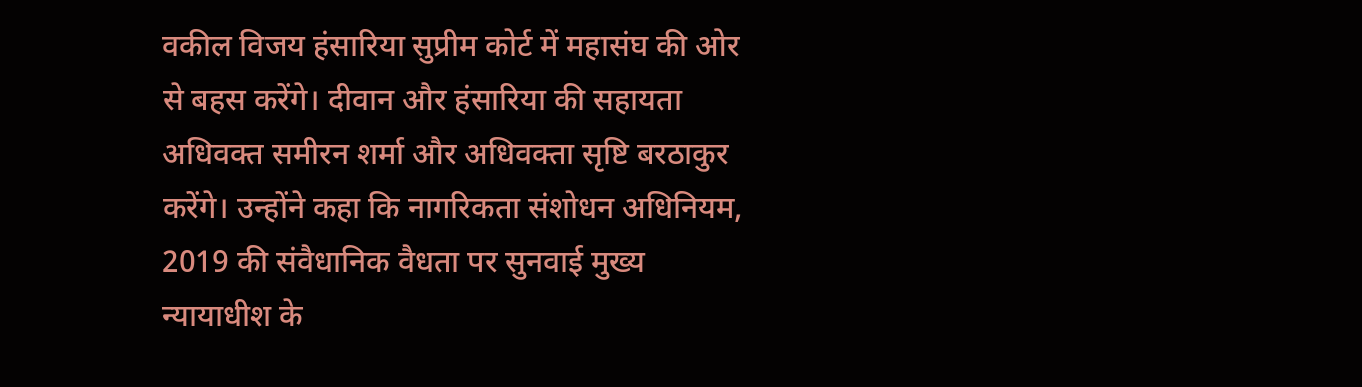वकील विजय हंसारिया सुप्रीम कोर्ट में महासंघ की ओर से बहस करेंगे। दीवान और हंसारिया की सहायता अधिवक्त समीरन शर्मा और अधिवक्ता सृष्टि बरठाकुर करेंगे। उन्होंने कहा कि नागरिकता संशोधन अधिनियम, 2019 की संवैधानिक वैधता पर सुनवाई मुख्य न्यायाधीश के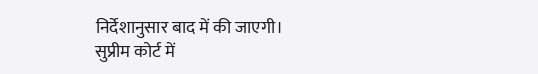निर्देशानुसार बाद में की जाएगी।
सुप्रीम कोर्ट में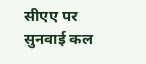सीएए पर सुनवाई कल